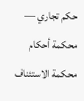حكم تجاري — محكمة أحكام محكمة الاستئناف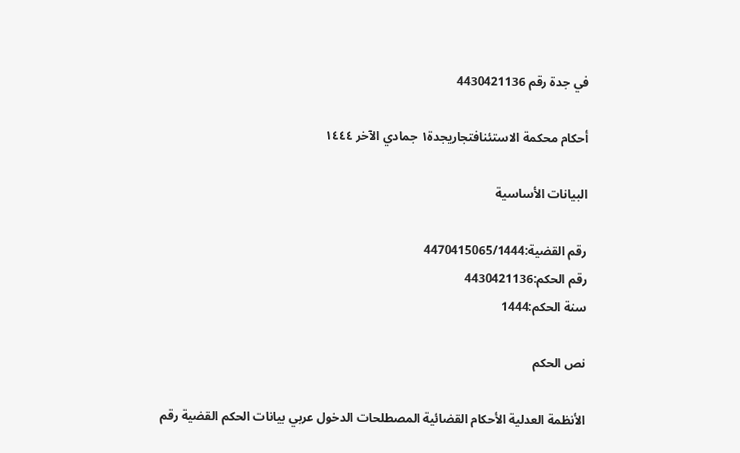في جدة رقم 4430421136

أحكام محكمة الاستئنافتجاريجدة١ جمادي الآخر ١٤٤٤

البيانات الأساسية

رقم القضية:4470415065/1444
رقم الحكم:4430421136
سنة الحكم:1444

نص الحكم

الأنظمة العدلية الأحكام القضائية المصطلحات الدخول عربي بيانات الحكم القضية رقم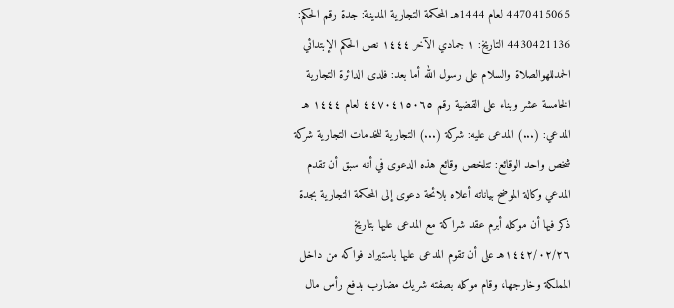4470415065 لعام 1444هـ المحكمة التجارية المدينة: جدة رقم الحكم: 4430421136 التاريخ: ١ جمادي الآخر ١٤٤٤ نص الحكم الإبتدائي الحمدللهوالصلاة والسلام على رسول الله أما بعد: فلدى الدائرة التجارية الخامسة عشر وبناء على القضية رقم ٤٤٧٠٤١٥٠٦٥ لعام ١٤٤٤ هـ المدعي: (...) المدعى عليه: شركة (...) التجارية للخدمات التجارية شركة شخص واحد الوقائع: تتلخص وقائع هذه الدعوى في أنه سبق أن تقدم المدعي وكالة الموضح بياناته أعلاه بلائحة دعوى إلى المحكمة التجارية بجدة ذكر فيها أن موكله أبرم عقد شراكة مع المدعى عليها بتاريخ ١٤٤٢/٠٢/٢٦هـ على أن تقوم المدعى عليها باستيراد فواكه من داخل المملكة وخارجها، وقام موكله بصفته شريك مضارب بدفع رأس مال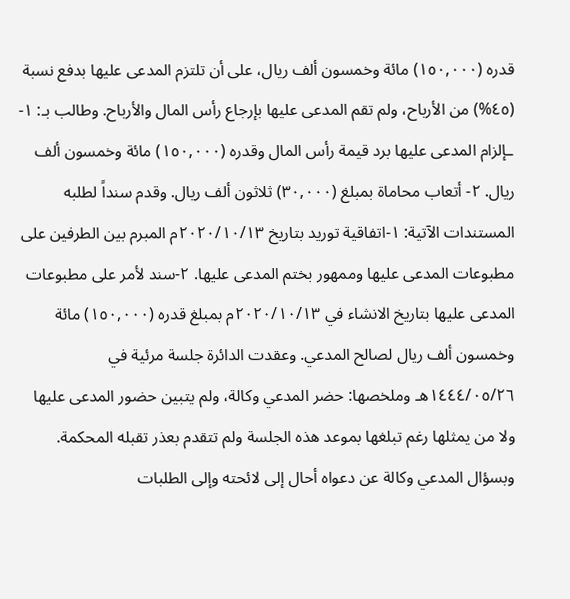قدره (١٥٠,٠٠٠) مائة وخمسون ألف ريال، على أن تلتزم المدعى عليها بدفع نسبة (٤٥%) من الأرباح، ولم تقم المدعى عليها بإرجاع رأس المال والأرباح. وطالب بـ: ١-ـإلزام المدعى عليها برد قيمة رأس المال وقدره (١٥٠,٠٠٠) مائة وخمسون ألف ريال. ٢- أتعاب محاماة بمبلغ (٣٠,٠٠٠) ثلاثون ألف ريال. وقدم سنداً لطلبه المستندات الآتية: ١-اتفاقية توريد بتاريخ ٢٠٢٠/١٠/١٣م المبرم بين الطرفين على مطبوعات المدعى عليها وممهور بختم المدعى عليها. ٢-سند لأمر على مطبوعات المدعى عليها بتاريخ الانشاء في ٢٠٢٠/١٠/١٣م بمبلغ قدره (١٥٠,٠٠٠) مائة وخمسون ألف ريال لصالح المدعي. وعقدت الدائرة جلسة مرئية في ١٤٤٤/٠٥/٢٦هـ وملخصها: حضر المدعي وكالة، ولم يتبين حضور المدعى عليها ولا من يمثلها رغم تبلغها بموعد هذه الجلسة ولم تتقدم بعذر تقبله المحكمة. وبسؤال المدعي وكالة عن دعواه أحال إلى لائحته وإلى الطلبات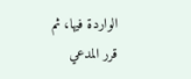الواردة فيها، ثم قرر المدعي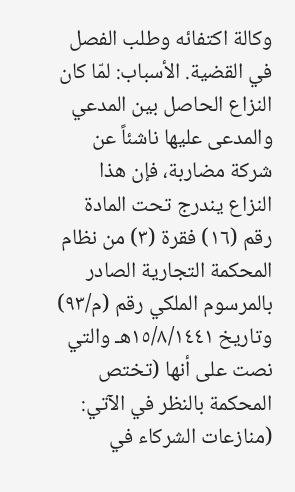وكالة اكتفائه وطلب الفصل في القضية. الأسباب: لمّا كان النزاع الحاصل بين المدعي والمدعى عليها ناشئاً عن شركة مضاربة، فإن هذا النزاع يندرج تحت المادة رقم (١٦) فقرة (٣) من نظام المحكمة التجارية الصادر بالمرسوم الملكي رقم (م/٩٣) وتاريخ ١٥/٨/١٤٤١هـ والتي نصت على أنها (تختص المحكمة بالنظر في الآتي: (منازعات الشركاء في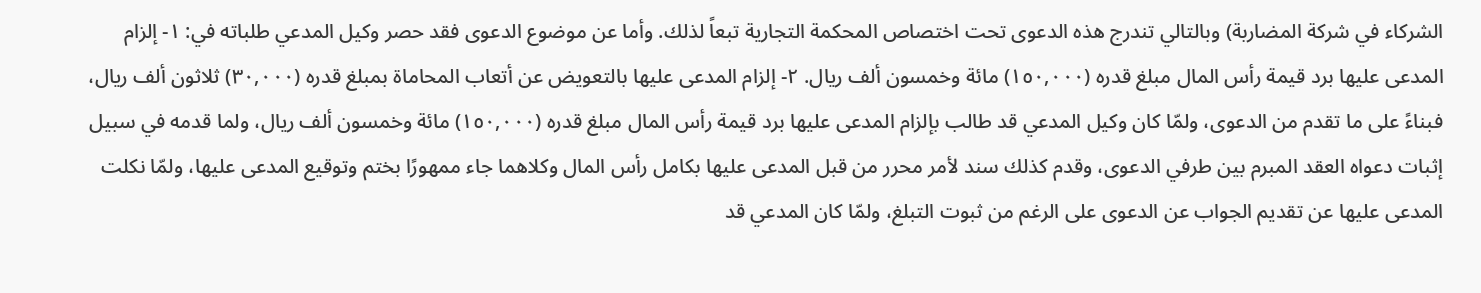الشركاء في شركة المضاربة) وبالتالي تندرج هذه الدعوى تحت اختصاص المحكمة التجارية تبعاً لذلك. وأما عن موضوع الدعوى فقد حصر وكيل المدعي طلباته في: ١- إلزام المدعى عليها برد قيمة رأس المال مبلغ قدره (١٥٠,٠٠٠) مائة وخمسون ألف ريال. ٢- إلزام المدعى عليها بالتعويض عن أتعاب المحاماة بمبلغ قدره (٣٠,٠٠٠) ثلاثون ألف ريال، فبناءً على ما تقدم من الدعوى، ولمّا كان وكيل المدعي قد طالب بإلزام المدعى عليها برد قيمة رأس المال مبلغ قدره (١٥٠,٠٠٠) مائة وخمسون ألف ريال، ولما قدمه في سبيل إثبات دعواه العقد المبرم بين طرفي الدعوى، وقدم كذلك سند لأمر محرر من قبل المدعى عليها بكامل رأس المال وكلاهما جاء ممهورًا بختم وتوقيع المدعى عليها، ولمّا نكلت المدعى عليها عن تقديم الجواب عن الدعوى على الرغم من ثبوت التبلغ، ولمّا كان المدعي قد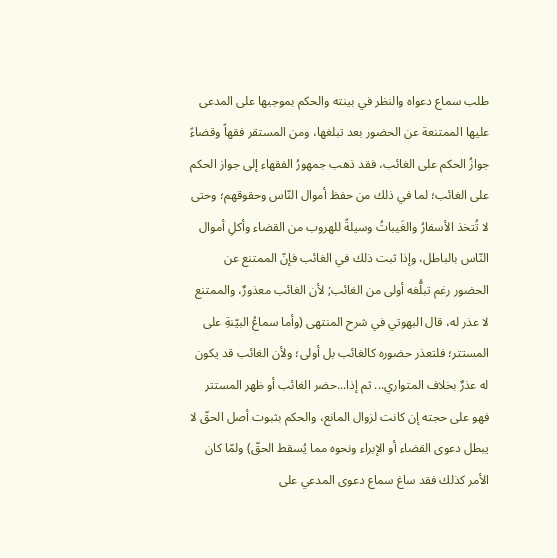طلب سماع دعواه والنظر في بينته والحكم بموجبها على المدعى عليها الممتنعة عن الحضور بعد تبلغها، ومن المستقر فقهاً وقضاءً جوازُ الحكم على الغائب، فقد ذهب جمهورُ الفقهاء إلى جواز الحكم على الغائب؛ لما في ذلك من حفظ أموال النّاس وحقوقهم؛ وحتى لا تُتخذ الأسفارُ والغَيباتُ وسيلةً للهروب من القضاء وأكلِ أموال النّاس بالباطل، وإذا ثبت ذلك في الغائب فإنّ الممتنع عن الحضور رغم تبلُّغه أولى من الغائب; لأن الغائب معذورٌ، والممتنع لا عذر له، قال البهوتي في شرح المنتهى (وأما سماعُ البيّنةِ على المستتر؛ فلتعذر حضوره كالغائب بل أولى؛ ولأن الغائب قد يكون له عذرٌ بخلاف المتواري... ثم إذا...حضر الغائب أو ظهر المستتر فهو على حجته إن كانت لزوال المانع، والحكم بثبوت أصل الحقّ لا يبطل دعوى القضاء أو الإبراء ونحوه مما يُسقط الحقّ) ولمّا كان الأمر كذلك فقد ساغ سماع دعوى المدعي على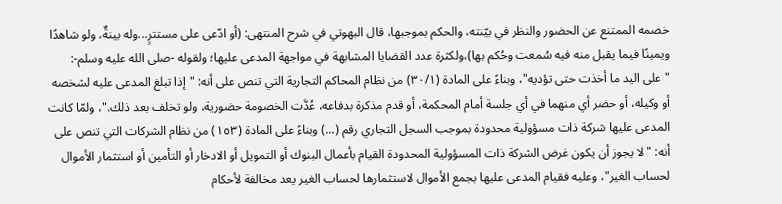خصمه الممتنع عن الحضور والنظر في بيّنته، والحكم بموجبها، قال البهوتي في شرح المنتهى: (أو ادّعى على مستترٍ...وله بينةٌ، ولو شاهدًا ويمينًا فيما يقبل منه فيه سُمعت وحُكم بها)،ولكثرة عدد القضايا المشابهة في مواجهة المدعى عليها؛ ولقوله -صلى الله عليه وسلم-: "على اليد ما أخذت حتى تؤديه"، وبناءً على المادة (٣٠/١) من نظام المحاكم التجارية التي تنص على أنه: "إذا تبلغ المدعى عليه لشخصه أو وكيله، أو حضر أي منهما في أي جلسة أمام المحكمة، أو قدم مذكرة بدفاعه، عُدَّت الخصومة حضورية، ولو تخلف بعد ذلك."، ولمّا كانت المدعى عليها شركة ذات مسؤولية محدودة بموجب السجل التجاري رقم (...) وبناءً على المادة (١٥٣) من نظام الشركات التي تنص على أنه: "لا يجوز أن يكون غرض الشركة ذات المسؤولية المحدودة القيام بأعمال البنوك أو التمويل أو الادخار أو التأمين أو استثمار الأموال لحساب الغير"، وعليه فقيام المدعى عليها بجمع الأموال لاستثمارها لحساب الغير يعد مخالفة لأحكام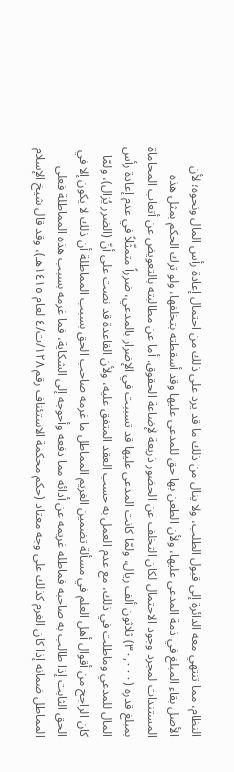النظام، مما تنتهي معه الدائرة إلى قبول الطلب، ولا ينال من ذلك ما قد يرد على ذلك من احتمال إعادة رأس المال ونحوه؛ لأن الأصل بقاء المبلغ في ذمة المدعى عليها، ولأن الطعن بها حق للمدعى عليها وقد أسقطته بتخلفها، ولو ترك الحكم بمثل هذه المستندات لمجرد وجود الاحتمال لكان التخلف عن الحضور ذريعة لإضاعة الحقوق. أما عن مطالبته بالتعويض عن أتعاب المحاماة بمبلغ قدره (٣٠,٠٠٠) ثلاثون ألف ريال، ولمّا كانت المدعى عليها قد تسببت في الإضرار بالمدعي، ضرراً متمثّلاً في عدم إعادة رأس المال للمدعي وماطلت في ذلك، مع عدم العمل به حسب العقد المتفق عليه، ولأن القاعدة قد نصت على أنّ (الضرر يُزال)، ولمّا كان الراجح من أقوال أهل العلم في مسألة تضمين الغريم المماطل ما غرمه صاحب الحق بسبب المماطلة أن ذلك لا يكون إلا في الحق الثابت إذا طالب به صاحبه فماطله غريمه عن أدائه مما دفعه وأحوجه إلى الشكاية، فما غرمه بسبب هذه المماطلة فعلى المماطل ضمانه إذا كان الغرم كذلك على وجه معتاد (حكم محكمة الاستئناف رقم ١٢٨/ت/٤ لعام ١٤١٥هـ)، وقد قال شيخ الإسلام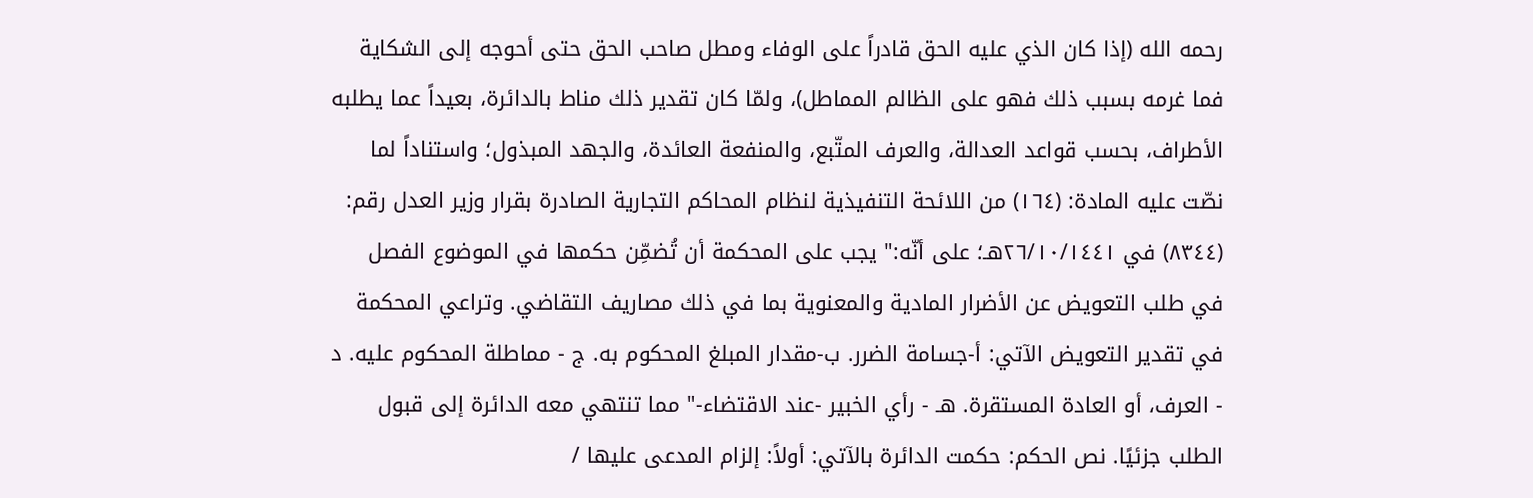رحمه الله (إذا كان الذي عليه الحق قادراً على الوفاء ومطل صاحب الحق حتى أحوجه إلى الشكاية فما غرمه بسبب ذلك فهو على الظالم المماطل)، ولمّا كان تقدير ذلك مناط بالدائرة، بعيداً عما يطلبه الأطراف، بحسب قواعد العدالة، والعرف المتّبع، والمنفعة العائدة، والجهد المبذول؛ واستناداً لما نصّت عليه المادة: (١٦٤) من اللائحة التنفيذية لنظام المحاكم التجارية الصادرة بقرار وزير العدل رقم: (٨٣٤٤) في ٢٦/١٠/١٤٤١هـ؛ على أنّه:" يجب على المحكمة أن تُضمِّن حكمها في الموضوع الفصل في طلب التعويض عن الأضرار المادية والمعنوية بما في ذلك مصاريف التقاضي. وتراعي المحكمة في تقدير التعويض الآتي: أ-جسامة الضرر. ب-مقدار المبلغ المحكوم به. ج - مماطلة المحكوم عليه. د - العرف، أو العادة المستقرة. هـ - رأي الخبير -عند الاقتضاء-" مما تنتهي معه الدائرة إلى قبول الطلب جزئيًا. نص الحكم: حكمت الدائرة بالآتي: أولاً: إلزام المدعى عليها /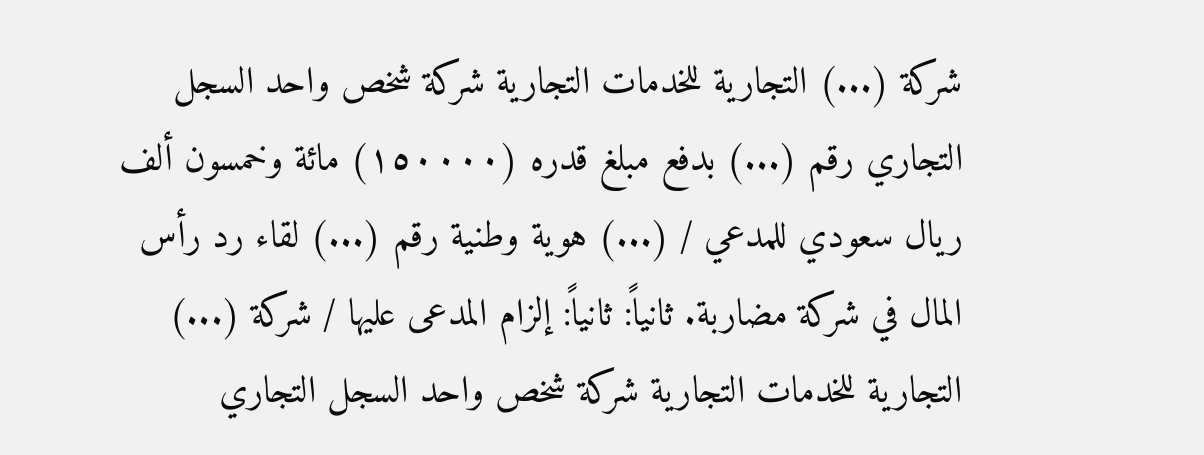شركة (...) التجارية للخدمات التجارية شركة شخص واحد السجل التجاري رقم (...) بدفع مبلغ قدره (١٥٠٠٠٠) مائة وخمسون ألف ريال سعودي للمدعي / (...) هوية وطنية رقم (...) لقاء رد رأس المال في شركة مضاربة. ثانياً: ثانياً: إلزام المدعى عليها / شركة (...) التجارية للخدمات التجارية شركة شخص واحد السجل التجاري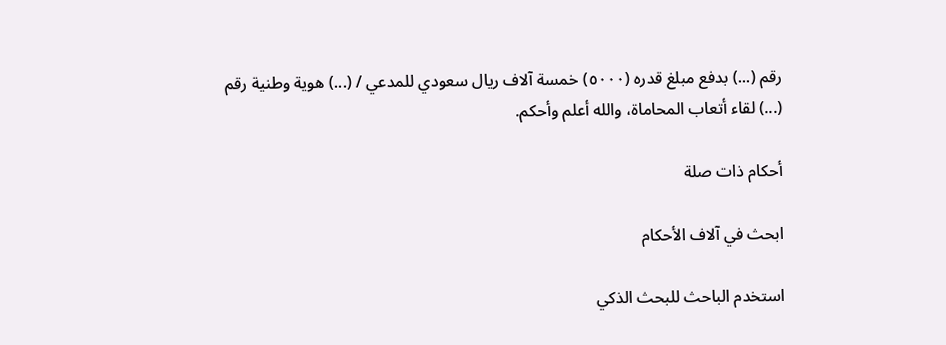رقم (...) بدفع مبلغ قدره (٥٠٠٠) خمسة آلاف ريال سعودي للمدعي / (...) هوية وطنية رقم (...) لقاء أتعاب المحاماة، والله أعلم وأحكم.

أحكام ذات صلة

ابحث في آلاف الأحكام

استخدم الباحث للبحث الذكي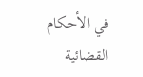في الأحكام القضائية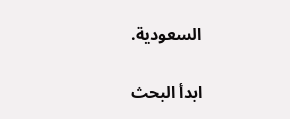السعودية.

ابدأ البحث